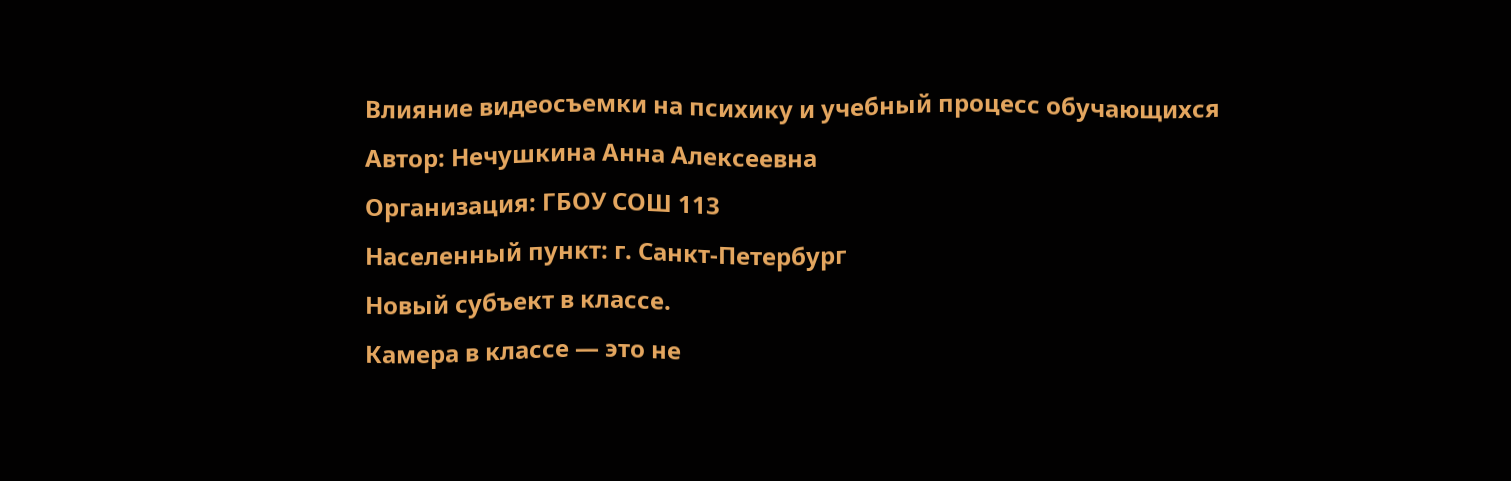Влияние видеосъемки на психику и учебный процесс обучающихся
Автор: Нечушкина Анна Алексеевна
Организация: ГБОУ СОШ 113
Населенный пункт: г. Санкт-Петербург
Новый субъект в классе.
Камера в классе — это не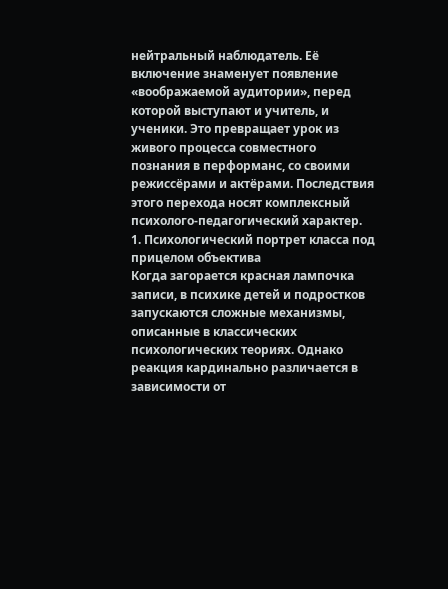нейтральный наблюдатель. Её включение знаменует появление «воображаемой аудитории», перед которой выступают и учитель, и ученики. Это превращает урок из живого процесса совместного познания в перформанс, со своими режиссёрами и актёрами. Последствия этого перехода носят комплексный психолого-педагогический характер.
1. Психологический портрет класса под прицелом объектива
Когда загорается красная лампочка записи, в психике детей и подростков запускаются сложные механизмы, описанные в классических психологических теориях. Однако реакция кардинально различается в зависимости от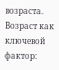возраста.
Возраст как ключевой фактор: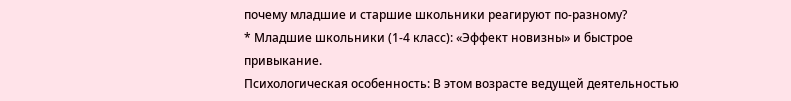почему младшие и старшие школьники реагируют по-разному?
* Младшие школьники (1-4 класс): «Эффект новизны» и быстрое привыкание.
Психологическая особенность: В этом возрасте ведущей деятельностью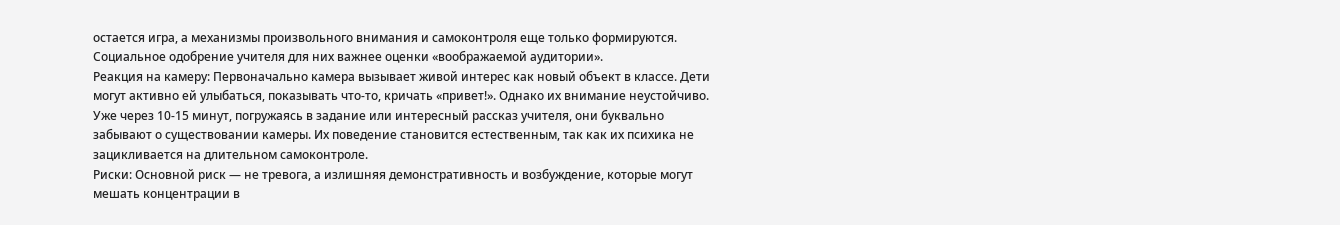остается игра, а механизмы произвольного внимания и самоконтроля еще только формируются. Социальное одобрение учителя для них важнее оценки «воображаемой аудитории».
Реакция на камеру: Первоначально камера вызывает живой интерес как новый объект в классе. Дети могут активно ей улыбаться, показывать что-то, кричать «привет!». Однако их внимание неустойчиво. Уже через 10-15 минут, погружаясь в задание или интересный рассказ учителя, они буквально забывают о существовании камеры. Их поведение становится естественным, так как их психика не зацикливается на длительном самоконтроле.
Риски: Основной риск — не тревога, а излишняя демонстративность и возбуждение, которые могут мешать концентрации в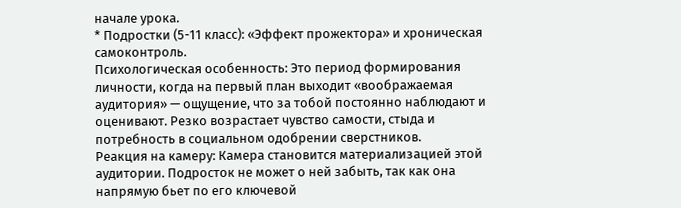начале урока.
* Подростки (5-11 класс): «Эффект прожектора» и хроническая самоконтроль.
Психологическая особенность: Это период формирования личности, когда на первый план выходит «воображаемая аудитория» — ощущение, что за тобой постоянно наблюдают и оценивают. Резко возрастает чувство самости, стыда и потребность в социальном одобрении сверстников.
Реакция на камеру: Камера становится материализацией этой аудитории. Подросток не может о ней забыть, так как она напрямую бьет по его ключевой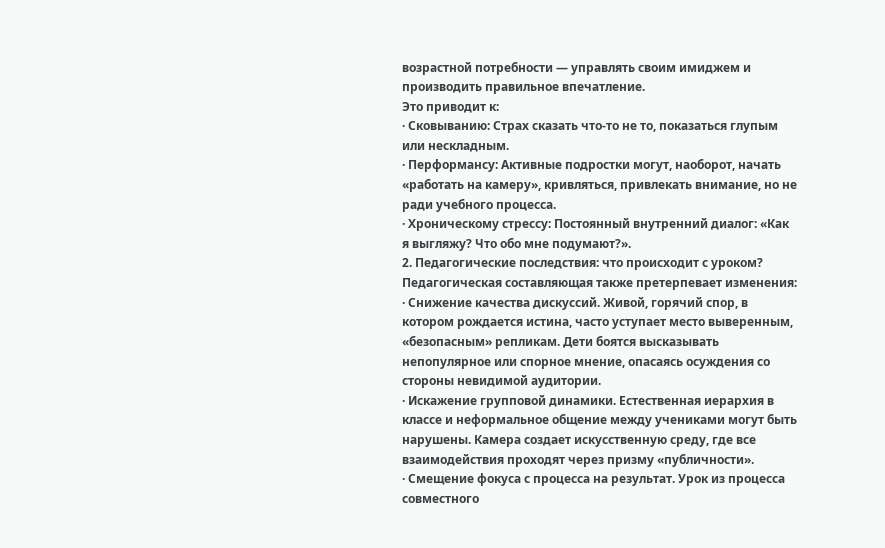возрастной потребности — управлять своим имиджем и производить правильное впечатление.
Это приводит к:
· Сковыванию: Страх сказать что-то не то, показаться глупым или нескладным.
· Перформансу: Активные подростки могут, наоборот, начать «работать на камеру», кривляться, привлекать внимание, но не ради учебного процесса.
· Хроническому стрессу: Постоянный внутренний диалог: «Как я выгляжу? Что обо мне подумают?».
2. Педагогические последствия: что происходит с уроком?
Педагогическая составляющая также претерпевает изменения:
· Снижение качества дискуссий. Живой, горячий спор, в котором рождается истина, часто уступает место выверенным, «безопасным» репликам. Дети боятся высказывать непопулярное или спорное мнение, опасаясь осуждения со стороны невидимой аудитории.
· Искажение групповой динамики. Естественная иерархия в классе и неформальное общение между учениками могут быть нарушены. Камера создает искусственную среду, где все взаимодействия проходят через призму «публичности».
· Смещение фокуса с процесса на результат. Урок из процесса совместного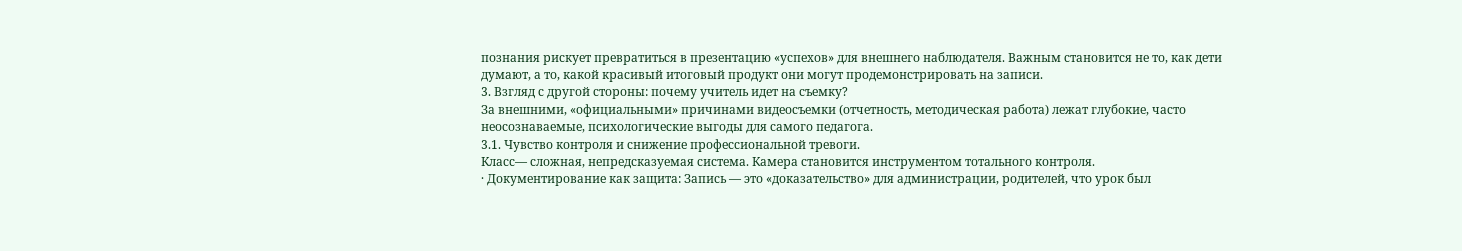познания рискует превратиться в презентацию «успехов» для внешнего наблюдателя. Важным становится не то, как дети думают, а то, какой красивый итоговый продукт они могут продемонстрировать на записи.
3. Взгляд с другой стороны: почему учитель идет на съемку?
За внешними, «официальными» причинами видеосъемки (отчетность, методическая работа) лежат глубокие, часто неосознаваемые, психологические выгоды для самого педагога.
3.1. Чувство контроля и снижение профессиональной тревоги.
Класс— сложная, непредсказуемая система. Камера становится инструментом тотального контроля.
· Документирование как защита: Запись — это «доказательство» для администрации, родителей, что урок был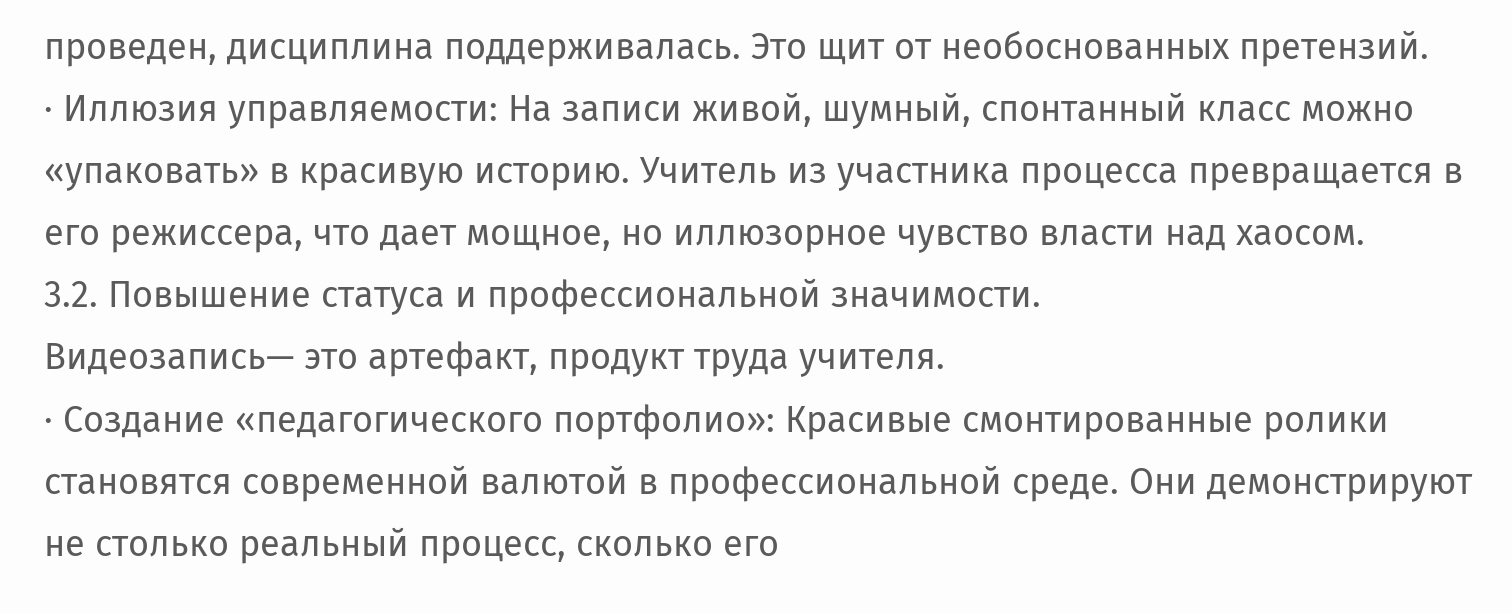проведен, дисциплина поддерживалась. Это щит от необоснованных претензий.
· Иллюзия управляемости: На записи живой, шумный, спонтанный класс можно «упаковать» в красивую историю. Учитель из участника процесса превращается в его режиссера, что дает мощное, но иллюзорное чувство власти над хаосом.
3.2. Повышение статуса и профессиональной значимости.
Видеозапись— это артефакт, продукт труда учителя.
· Создание «педагогического портфолио»: Красивые смонтированные ролики становятся современной валютой в профессиональной среде. Они демонстрируют не столько реальный процесс, сколько его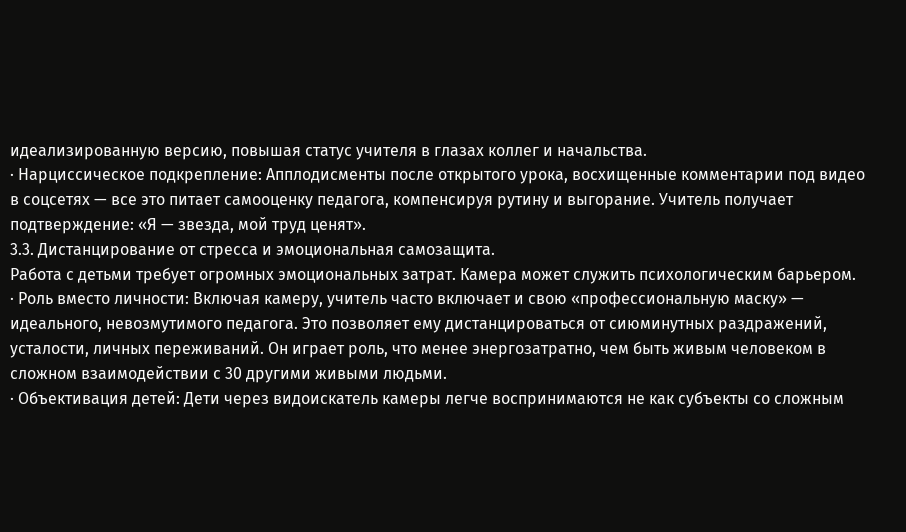идеализированную версию, повышая статус учителя в глазах коллег и начальства.
· Нарциссическое подкрепление: Апплодисменты после открытого урока, восхищенные комментарии под видео в соцсетях — все это питает самооценку педагога, компенсируя рутину и выгорание. Учитель получает подтверждение: «Я — звезда, мой труд ценят».
3.3. Дистанцирование от стресса и эмоциональная самозащита.
Работа с детьми требует огромных эмоциональных затрат. Камера может служить психологическим барьером.
· Роль вместо личности: Включая камеру, учитель часто включает и свою «профессиональную маску» — идеального, невозмутимого педагога. Это позволяет ему дистанцироваться от сиюминутных раздражений, усталости, личных переживаний. Он играет роль, что менее энергозатратно, чем быть живым человеком в сложном взаимодействии с 30 другими живыми людьми.
· Объективация детей: Дети через видоискатель камеры легче воспринимаются не как субъекты со сложным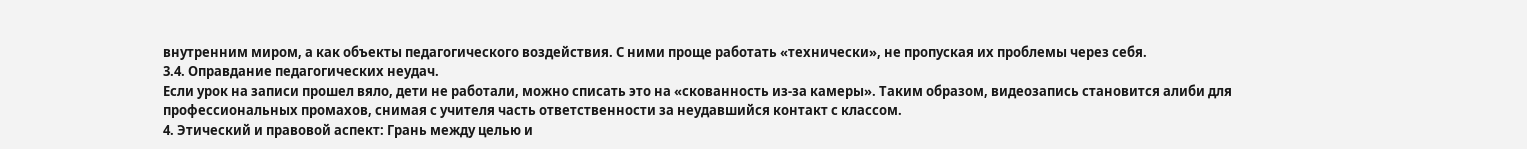внутренним миром, а как объекты педагогического воздействия. С ними проще работать «технически», не пропуская их проблемы через себя.
3.4. Оправдание педагогических неудач.
Если урок на записи прошел вяло, дети не работали, можно списать это на «скованность из-за камеры». Таким образом, видеозапись становится алиби для профессиональных промахов, снимая с учителя часть ответственности за неудавшийся контакт с классом.
4. Этический и правовой аспект: Грань между целью и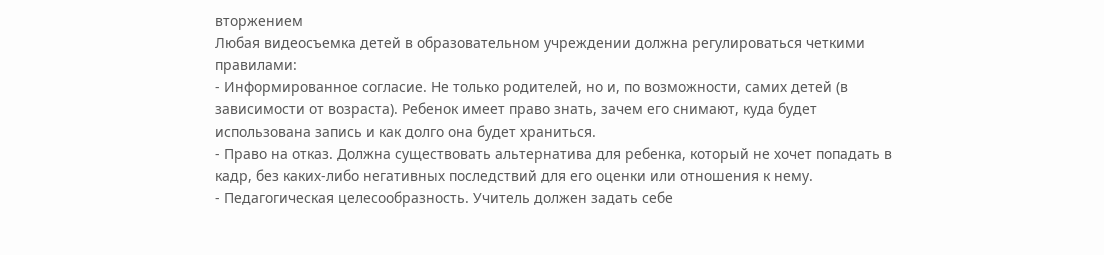вторжением
Любая видеосъемка детей в образовательном учреждении должна регулироваться четкими правилами:
- Информированное согласие. Не только родителей, но и, по возможности, самих детей (в зависимости от возраста). Ребенок имеет право знать, зачем его снимают, куда будет использована запись и как долго она будет храниться.
- Право на отказ. Должна существовать альтернатива для ребенка, который не хочет попадать в кадр, без каких-либо негативных последствий для его оценки или отношения к нему.
- Педагогическая целесообразность. Учитель должен задать себе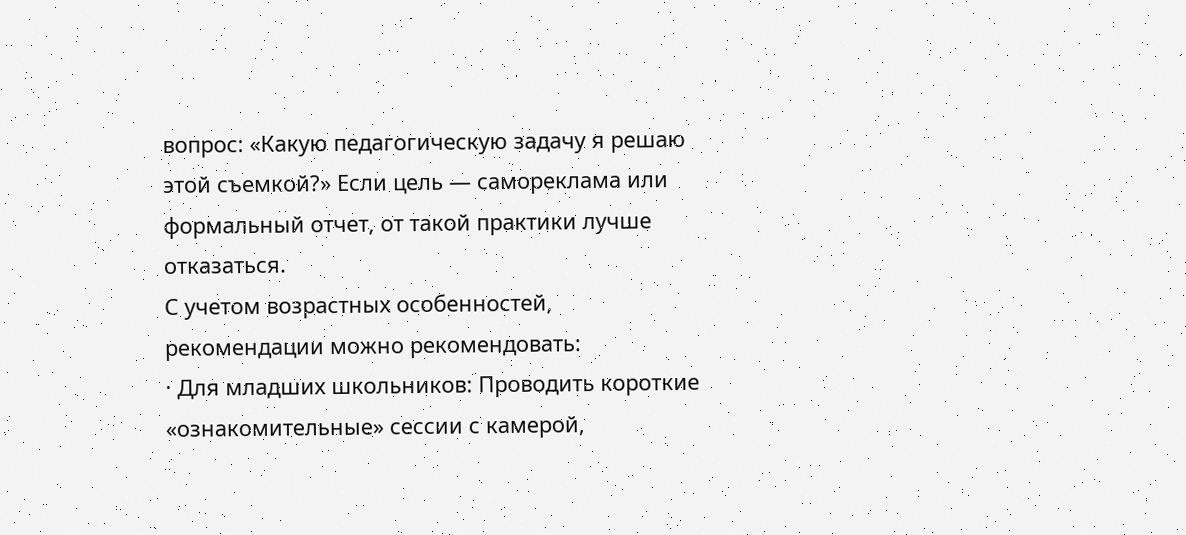вопрос: «Какую педагогическую задачу я решаю этой съемкой?» Если цель — самореклама или формальный отчет, от такой практики лучше отказаться.
С учетом возрастных особенностей, рекомендации можно рекомендовать:
· Для младших школьников: Проводить короткие «ознакомительные» сессии с камерой,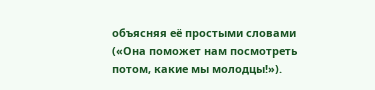объясняя её простыми словами («Она поможет нам посмотреть потом, какие мы молодцы!»).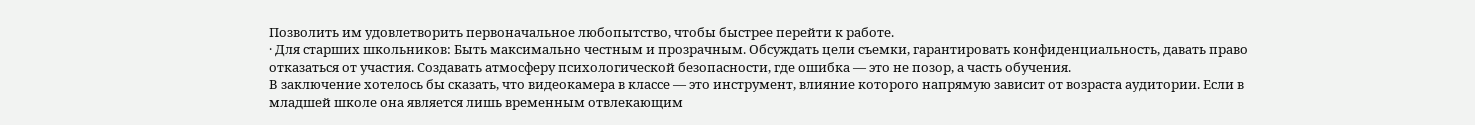Позволить им удовлетворить первоначальное любопытство, чтобы быстрее перейти к работе.
· Для старших школьников: Быть максимально честным и прозрачным. Обсуждать цели съемки, гарантировать конфиденциальность, давать право отказаться от участия. Создавать атмосферу психологической безопасности, где ошибка — это не позор, а часть обучения.
В заключение хотелось бы сказать, что видеокамера в классе — это инструмент, влияние которого напрямую зависит от возраста аудитории. Если в младшей школе она является лишь временным отвлекающим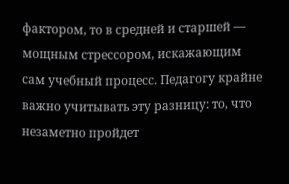фактором, то в средней и старшей — мощным стрессором, искажающим сам учебный процесс. Педагогу крайне важно учитывать эту разницу: то, что незаметно пройдет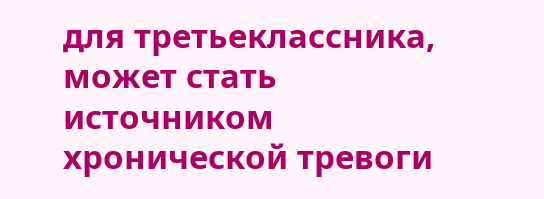для третьеклассника, может стать источником хронической тревоги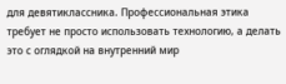для девятиклассника. Профессиональная этика требует не просто использовать технологию, а делать это с оглядкой на внутренний мир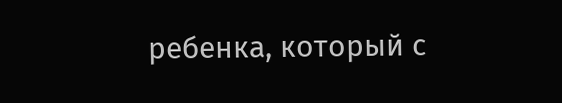ребенка, который с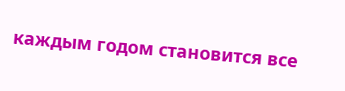каждым годом становится все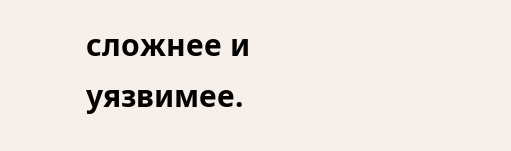сложнее и уязвимее.